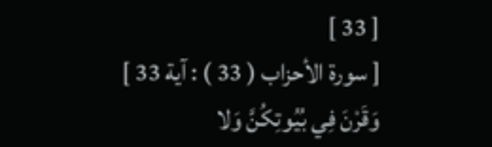[ 33 ]
[ سورة الأحزاب ( 33 ) : آية 33 ]
وَقَرْنَ فِي بُيُوتِكُنَّ وَلا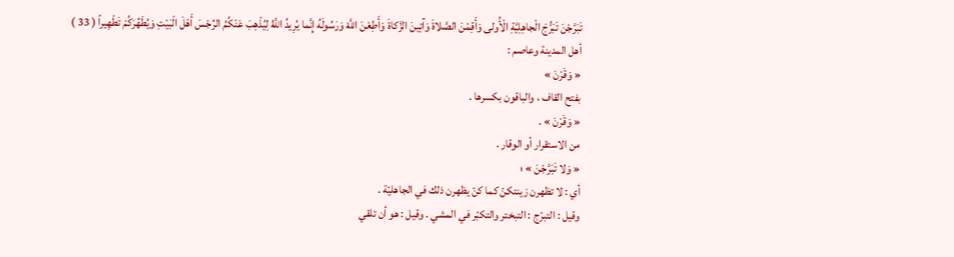تَبَرَّجْنَ تَبَرُّجَ الْجاهِلِيَّةِ الْأُولى وَأَقِمْنَ الصَّلاةَ وَآتِينَ الزَّكاةَ وَأَطِعْنَ اللَّهَ وَرَسُولَهُ إِنَّما يُرِيدُ اللَّهُ لِيُذْهِبَ عَنْكُمُ الرِّجْسَ أَهْلَ الْبَيْتِ وَيُطَهِّرَكُمْ تَطْهِيراً ( 33 )
أهل المدينة وعاصم :
« وَقَرْنَ »
بفتح القاف ، والباقون بكسرها .
« وَقَرْنَ » .
من الاستقرار أو الوقار .
« وَلا تَبَرَّجْنَ » ؛
أي : لا تظهرن زينتكنّ كما كنّ يظهرن ذلك في الجاهليّة .
وقيل : التبرّج : التبختر والتكبّر في المشي . وقيل : هو أن تلقي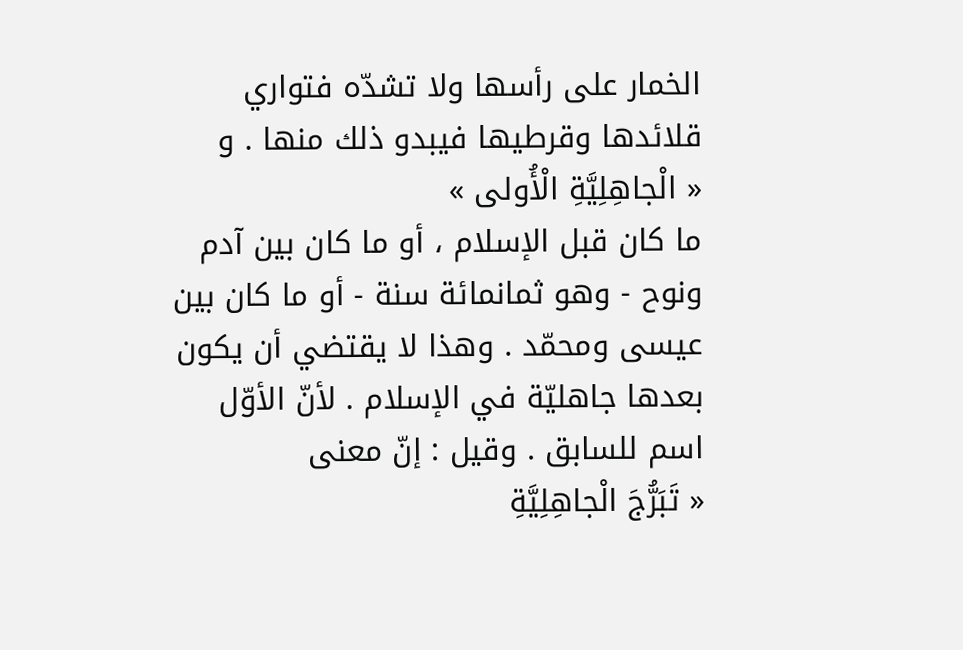الخمار على رأسها ولا تشدّه فتواري قلائدها وقرطيها فيبدو ذلك منها . و
« الْجاهِلِيَّةِ الْأُولى »
ما كان قبل الإسلام ، أو ما كان بين آدم ونوح - وهو ثمانمائة سنة - أو ما كان بين عيسى ومحمّد . وهذا لا يقتضي أن يكون بعدها جاهليّة في الإسلام . لأنّ الأوّل اسم للسابق . وقيل : إنّ معنى
« تَبَرُّجَ الْجاهِلِيَّةِ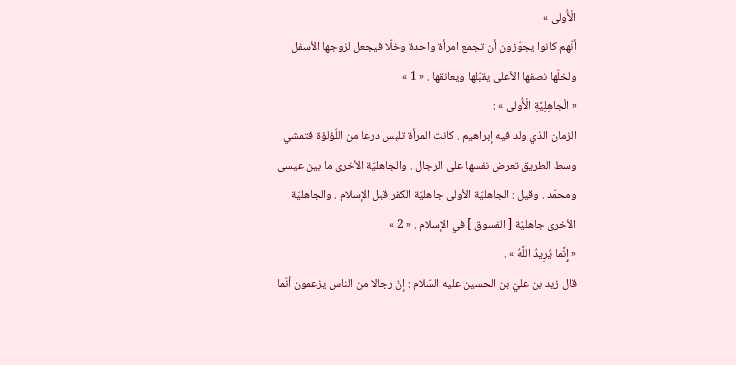الْأُولى »
أنّهم كانوا يجوّزون أن تجمع امرأة واحدة وخلّا فيجعل لزوجها الأسفل ولخلّها نصفها الأعلى يقبّلها ويعانقها . « 1 »
« الْجاهِلِيَّةِ الْأُولى » :
الزمان الذي ولد فيه إبراهيم . كانت المرأة تلبس درعا من اللّؤلؤة فتمشي وسط الطريق تعرض نفسها على الرجال . والجاهليّة الأخرى ما بين عيسى ومحمّد . وقيل : الجاهليّة الأولى جاهليّة الكفر قبل الإسلام . والجاهليّة الأخرى جاهليّة [ الفسوق ] في الإسلام . « 2 »
« إِنَّما يُرِيدُ اللَّهُ » .
قال زيد بن عليّ بن الحسين عليه السّلام : إنّ رجالا من الناس يزعمون أنّما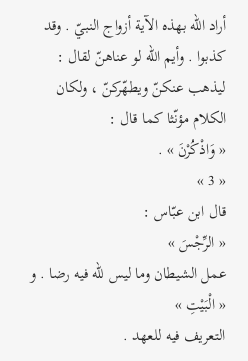أراد اللّه بهذه الآية أزواج النبيّ . وقد كذبوا . وأيم اللّه لو عناهنّ لقال : ليذهب عنكنّ ويطهّركنّ ، ولكان الكلام مؤنّثا كما قال :
« وَاذْكُرْنَ » .
« 3 »
قال ابن عبّاس :
« الرِّجْسَ »
عمل الشيطان وما ليس للّه فيه رضا . و
« الْبَيْتِ »
التعريف فيه للعهد .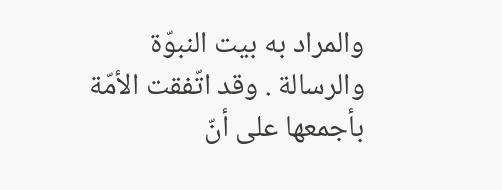والمراد به بيت النبوّة والرسالة . وقد اتّفقت الأمّة بأجمعها على أنّ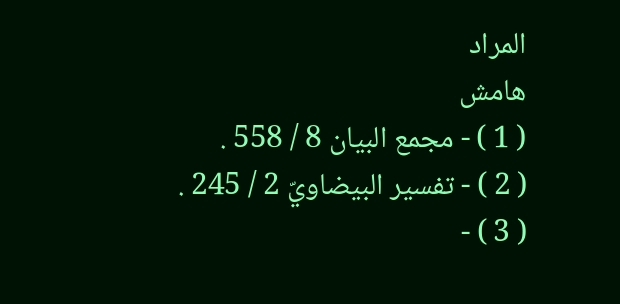المراد
هامش
( 1 ) - مجمع البيان 8 / 558 .
( 2 ) - تفسير البيضاويّ 2 / 245 .
( 3 ) -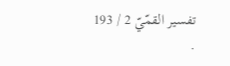تفسير القمّيّ 2 / 193 .